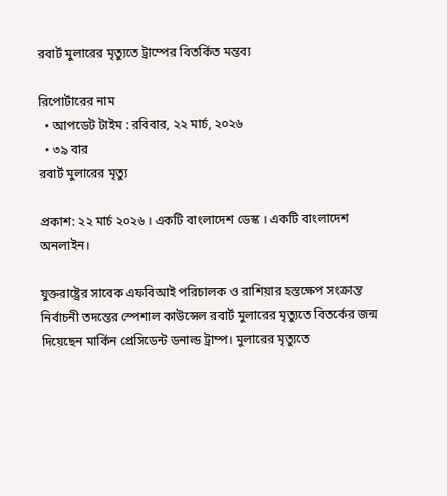রবার্ট মুলারের মৃত্যুতে ট্রাম্পের বিতর্কিত মন্তব্য

রিপোর্টারের নাম
  • আপডেট টাইম : রবিবার, ২২ মার্চ, ২০২৬
  • ৩৯ বার
রবার্ট মুলারের মৃত্যু

প্রকাশ: ২২ মার্চ ২০২৬ । একটি বাংলাদেশ ডেস্ক । একটি বাংলাদেশ অনলাইন।

যুক্তরাষ্ট্রের সাবেক এফবিআই পরিচালক ও রাশিয়ার হস্তক্ষেপ সংক্রান্ত নির্বাচনী তদন্তের স্পেশাল কাউন্সেল রবার্ট মুলারের মৃত্যুতে বিতর্কের জন্ম দিয়েছেন মার্কিন প্রেসিডেন্ট ডনাল্ড ট্রাম্প। মুলারের মৃত্যুতে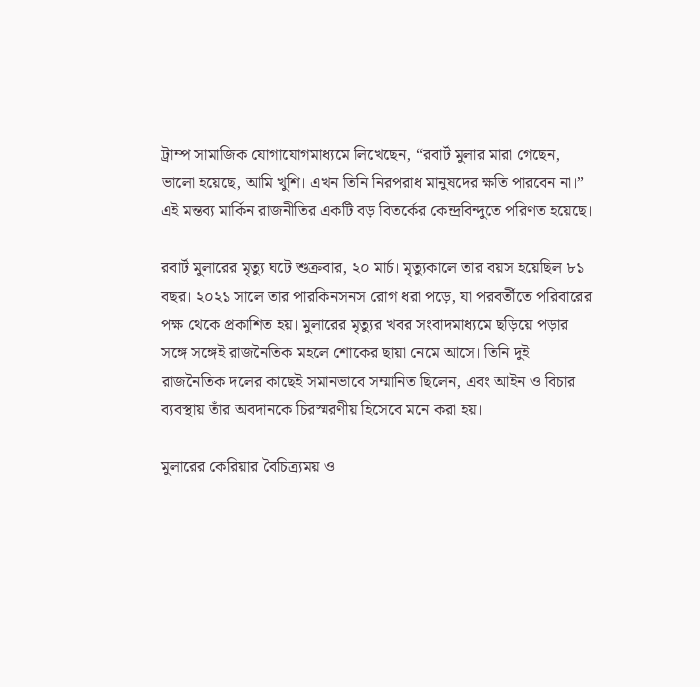ট্রাম্প সামাজিক যোগাযোগমাধ্যমে লিখেছেন, “রবার্ট মুলার মারা গেছেন, ভালো হয়েছে, আমি খুশি। এখন তিনি নিরপরাধ মানুষদের ক্ষতি পারবেন না।” এই মন্তব্য মার্কিন রাজনীতির একটি বড় বিতর্কের কেন্দ্রবিন্দুতে পরিণত হয়েছে।

রবার্ট মুলারের মৃত্যু ঘটে শুক্রবার, ২০ মার্চ। মৃত্যুকালে তার বয়স হয়েছিল ৮১ বছর। ২০২১ সালে তার পারকিনসনস রোগ ধরা পড়ে, যা পরবর্তীতে পরিবারের পক্ষ থেকে প্রকাশিত হয়। মুলারের মৃত্যুর খবর সংবাদমাধ্যমে ছড়িয়ে পড়ার সঙ্গে সঙ্গেই রাজনৈতিক মহলে শোকের ছায়া নেমে আসে। তিনি দুই রাজনৈতিক দলের কাছেই সমানভাবে সম্মানিত ছিলেন, এবং আইন ও বিচার ব্যবস্থায় তাঁর অবদানকে চিরস্মরণীয় হিসেবে মনে করা হয়।

মুলারের কেরিয়ার বৈচিত্র্যময় ও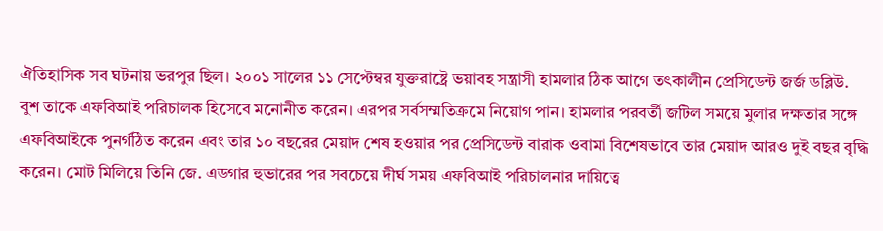ঐতিহাসিক সব ঘটনায় ভরপুর ছিল। ২০০১ সালের ১১ সেপ্টেম্বর যুক্তরাষ্ট্রে ভয়াবহ সন্ত্রাসী হামলার ঠিক আগে তৎকালীন প্রেসিডেন্ট জর্জ ডব্লিউ. বুশ তাকে এফবিআই পরিচালক হিসেবে মনোনীত করেন। এরপর সর্বসম্মতিক্রমে নিয়োগ পান। হামলার পরবর্তী জটিল সময়ে মুলার দক্ষতার সঙ্গে এফবিআইকে পুনর্গঠিত করেন এবং তার ১০ বছরের মেয়াদ শেষ হওয়ার পর প্রেসিডেন্ট বারাক ওবামা বিশেষভাবে তার মেয়াদ আরও দুই বছর বৃদ্ধি করেন। মোট মিলিয়ে তিনি জে. এডগার হুভারের পর সবচেয়ে দীর্ঘ সময় এফবিআই পরিচালনার দায়িত্বে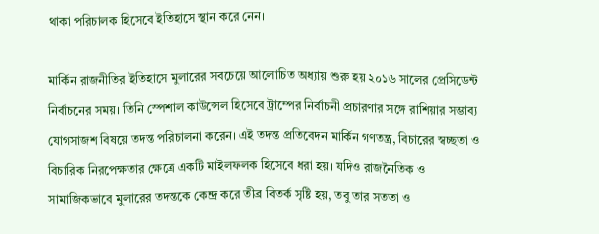থাকা পরিচালক হিসেবে ইতিহাসে স্থান করে নেন।

মার্কিন রাজনীতির ইতিহাসে মুলারের সবচেয়ে আলোচিত অধ্যায় শুরু হয় ২০১৬ সালের প্রেসিডেন্ট নির্বাচনের সময়। তিনি স্পেশাল কাউন্সেল হিসেবে ট্রাম্পের নির্বাচনী প্রচারণার সঙ্গে রাশিয়ার সম্ভাব্য যোগসাজশ বিষয়ে তদন্ত পরিচালনা করেন। এই তদন্ত প্রতিবেদন মার্কিন গণতন্ত্র, বিচারের স্বচ্ছতা ও বিচারিক নিরপেক্ষতার ক্ষেত্রে একটি মাইলফলক হিসেবে ধরা হয়। যদিও রাজনৈতিক ও সামাজিকভাবে মুলারের তদন্তকে কেন্দ্র করে তীব্র বিতর্ক সৃষ্টি হয়, তবু তার সততা ও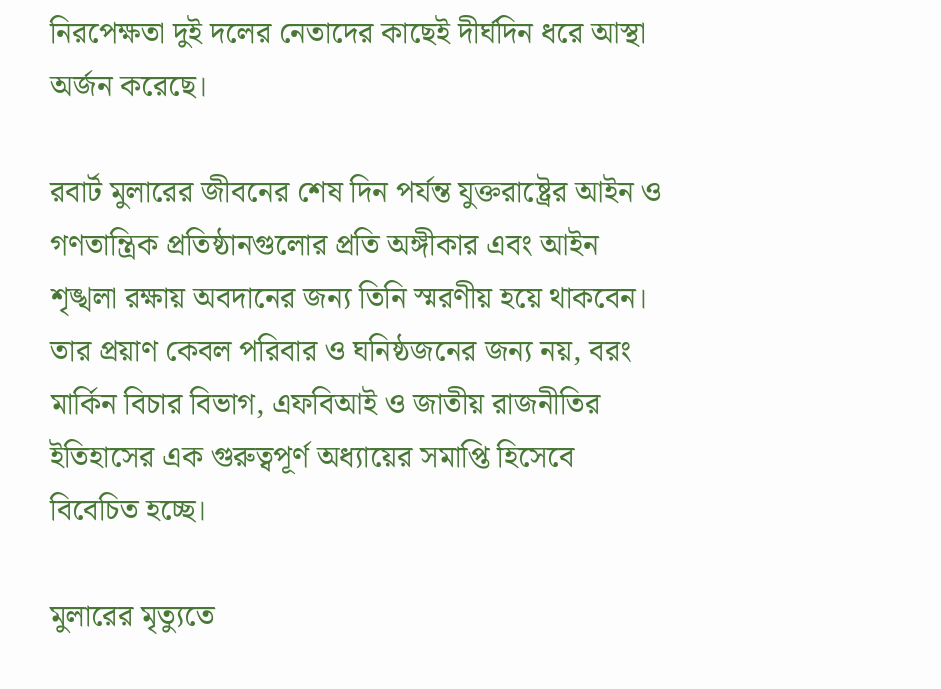নিরপেক্ষতা দুই দলের নেতাদের কাছেই দীর্ঘদিন ধরে আস্থা অর্জন করেছে।

রবার্ট মুলারের জীবনের শেষ দিন পর্যন্ত যুক্তরাষ্ট্রের আইন ও গণতান্ত্রিক প্রতিষ্ঠানগুলোর প্রতি অঙ্গীকার এবং আইন শৃঙ্খলা রক্ষায় অবদানের জন্য তিনি স্মরণীয় হয়ে থাকবেন। তার প্রয়াণ কেবল পরিবার ও ঘনিষ্ঠজনের জন্য নয়, বরং মার্কিন বিচার বিভাগ, এফবিআই ও জাতীয় রাজনীতির ইতিহাসের এক গুরুত্বপূর্ণ অধ্যায়ের সমাপ্তি হিসেবে বিবেচিত হচ্ছে।

মুলারের মৃত্যুতে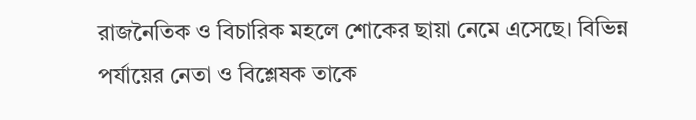রাজনৈতিক ও বিচারিক মহলে শোকের ছায়া নেমে এসেছে। বিভিন্ন পর্যায়ের নেতা ও বিশ্লেষক তাকে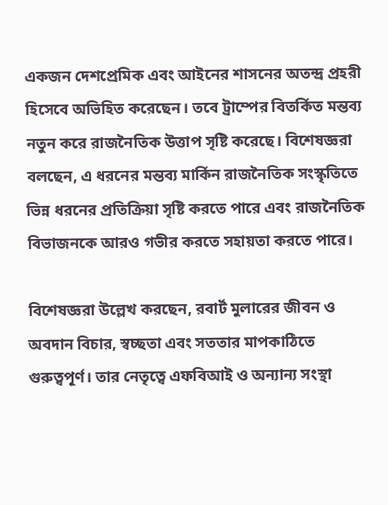একজন দেশপ্রেমিক এবং আইনের শাসনের অতন্দ্র প্রহরী হিসেবে অভিহিত করেছেন। তবে ট্রাম্পের বিতর্কিত মন্তব্য নতুন করে রাজনৈতিক উত্তাপ সৃষ্টি করেছে। বিশেষজ্ঞরা বলছেন, এ ধরনের মন্তব্য মার্কিন রাজনৈতিক সংস্কৃতিতে ভিন্ন ধরনের প্রতিক্রিয়া সৃষ্টি করতে পারে এবং রাজনৈতিক বিভাজনকে আরও গভীর করতে সহায়তা করতে পারে।

বিশেষজ্ঞরা উল্লেখ করছেন, রবার্ট মুলারের জীবন ও অবদান বিচার, স্বচ্ছতা এবং সততার মাপকাঠিতে গুরুত্বপূর্ণ। তার নেতৃত্বে এফবিআই ও অন্যান্য সংস্থা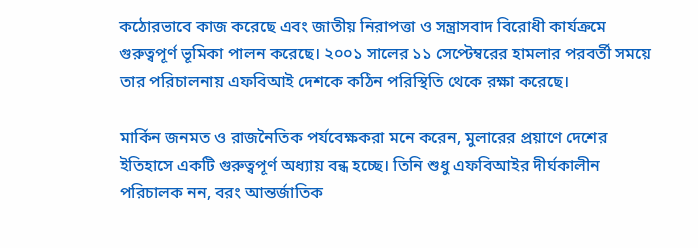কঠোরভাবে কাজ করেছে এবং জাতীয় নিরাপত্তা ও সন্ত্রাসবাদ বিরোধী কার্যক্রমে গুরুত্বপূর্ণ ভূমিকা পালন করেছে। ২০০১ সালের ১১ সেপ্টেম্বরের হামলার পরবর্তী সময়ে তার পরিচালনায় এফবিআই দেশকে কঠিন পরিস্থিতি থেকে রক্ষা করেছে।

মার্কিন জনমত ও রাজনৈতিক পর্যবেক্ষকরা মনে করেন, মুলারের প্রয়াণে দেশের ইতিহাসে একটি গুরুত্বপূর্ণ অধ্যায় বন্ধ হচ্ছে। তিনি শুধু এফবিআইর দীর্ঘকালীন পরিচালক নন, বরং আন্তর্জাতিক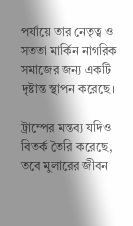পর্যায়ে তার নেতৃত্ব ও সততা মার্কিন নাগরিক সমাজের জন্য একটি দৃষ্টান্ত স্থাপন করেছে।

ট্রাম্পের মন্তব্য যদিও বিতর্ক তৈরি করেছে, তবে মুলারের জীবন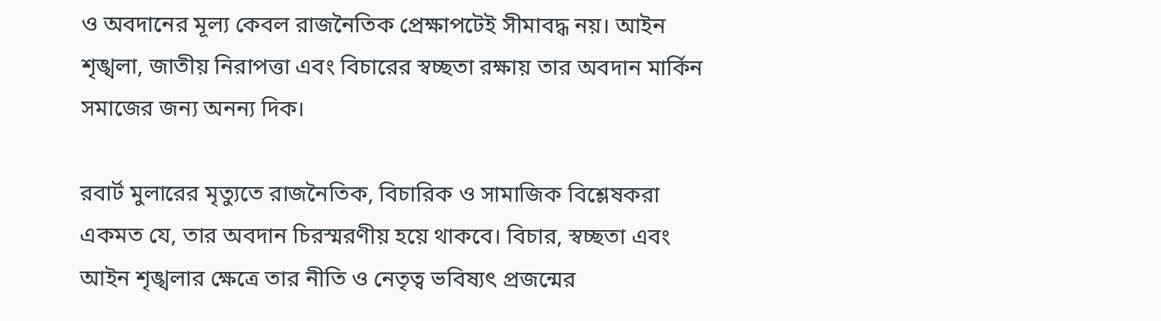ও অবদানের মূল্য কেবল রাজনৈতিক প্রেক্ষাপটেই সীমাবদ্ধ নয়। আইন শৃঙ্খলা, জাতীয় নিরাপত্তা এবং বিচারের স্বচ্ছতা রক্ষায় তার অবদান মার্কিন সমাজের জন্য অনন্য দিক।

রবার্ট মুলারের মৃত্যুতে রাজনৈতিক, বিচারিক ও সামাজিক বিশ্লেষকরা একমত যে, তার অবদান চিরস্মরণীয় হয়ে থাকবে। বিচার, স্বচ্ছতা এবং আইন শৃঙ্খলার ক্ষেত্রে তার নীতি ও নেতৃত্ব ভবিষ্যৎ প্রজন্মের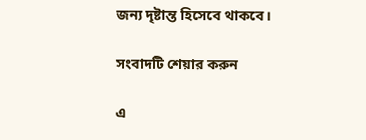জন্য দৃষ্টান্ত হিসেবে থাকবে।

সংবাদটি শেয়ার করুন

এ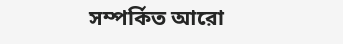সম্পর্কিত আরো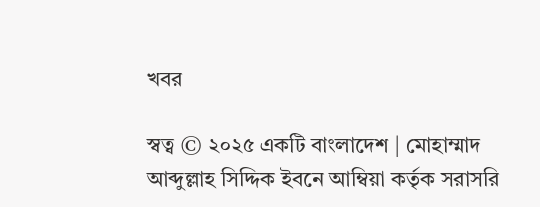খবর

স্বত্ব © ২০২৫ একটি বাংলাদেশ | মোহাম্মাদ আব্দুল্লাহ সিদ্দিক ইবনে আম্বিয়া কর্তৃক সরাসরি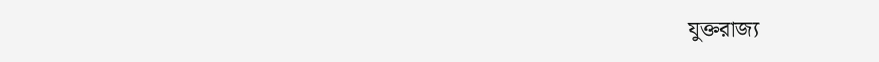যুক্তরাজ্য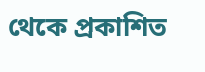থেকে প্রকাশিত